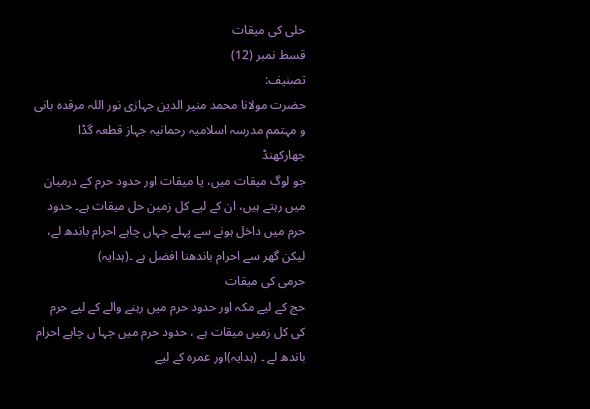حلی کی میقات
قسط نمبر (12)
تصنیف:
حضرت مولانا محمد منیر الدین جہازی نور اللہ مرقدہ بانی و مہتمم مدرسہ اسلامیہ رحمانیہ جہاز قطعہ گڈا جھارکھنڈ
جو لوگ میقات میں، یا میقات اور حدود حرم کے درمیان میں رہتے ہیں، ان کے لیے کل زمین حل میقات ہے۔ حدود حرم میں داخل ہونے سے پہلے جہاں چاہے احرام باندھ لے، لیکن گھر سے احرام باندھنا افضل ہے ۔(ہدایہ)
حرمی کی میقات
حج کے لیے مکہ اور حدود حرم میں رہنے والے کے لیے حرم کی کل زمیں میقات ہے ، حدود حرم میں جہا ں چاہے احرام باندھ لے ۔ (ہدایہ)اور عمرہ کے لیے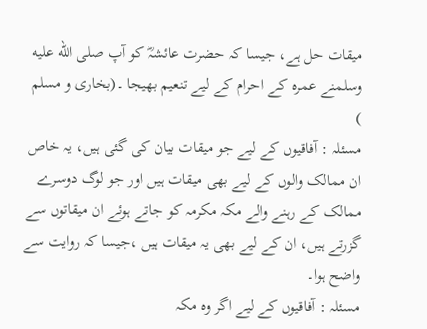میقات حل ہے، جیسا کہ حضرت عائشہؓ کو آپ صلى الله عليه وسلمنے عمرہ کے احرام کے لیے تنعیم بھیجا ۔(بخاری و مسلم )
مسئلہ : آفاقیوں کے لیے جو میقات بیان کی گئی ہیں، یہ خاص ان ممالک والوں کے لیے بھی میقات ہیں اور جو لوگ دوسرے ممالک کے رہنے والے مکہ مکرمہ کو جاتے ہوئے ان میقاتوں سے گزرتے ہیں، ان کے لیے بھی یہ میقات ہیں ،جیسا کہ روایت سے واضح ہوا۔
مسئلہ : آفاقیوں کے لیے اگر وہ مکہ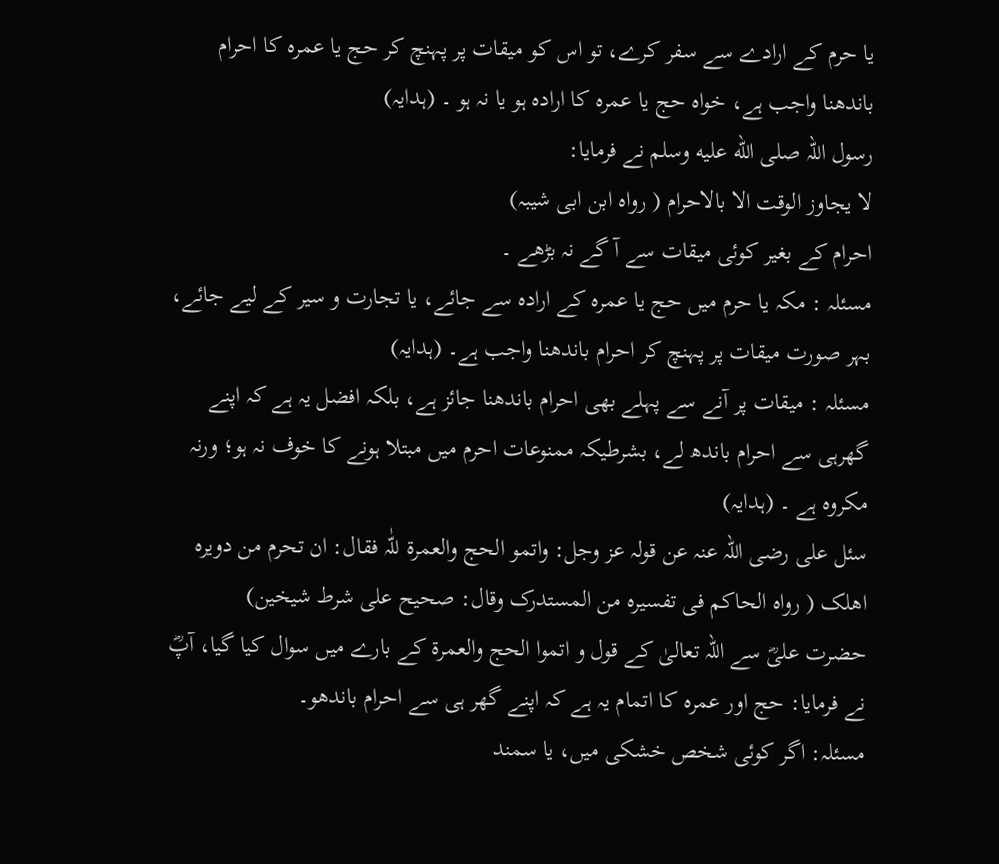یا حرم کے ارادے سے سفر کرے، تو اس کو میقات پر پہنچ کر حج یا عمرہ کا احرام باندھنا واجب ہے، خواہ حج یا عمرہ کا ارادہ ہو یا نہ ہو ۔ (ہدایہ)
رسول اللہ صلى الله عليه وسلم نے فرمایا:
لا یجاوز الوقت الا بالاحرام ( رواہ ابن ابی شیبہ)
احرام کے بغیر کوئی میقات سے آ گے نہ بڑھے ۔
مسئلہ : مکہ یا حرم میں حج یا عمرہ کے ارادہ سے جائے، یا تجارت و سیر کے لیے جائے، بہر صورت میقات پر پہنچ کر احرام باندھنا واجب ہے۔ (ہدایہ)
مسئلہ : میقات پر آنے سے پہلے بھی احرام باندھنا جائز ہے، بلکہ افضل یہ ہے کہ اپنے گھرہی سے احرام باندھ لے، بشرطیکہ ممنوعات احرم میں مبتلا ہونے کا خوف نہ ہو؛ ورنہ مکروہ ہے ۔ (ہدایہ)
سئل علی رضی اللہ عنہ عن قولہ عز وجل: واتمو الحج والعمرۃ للّٰہ فقال: ان تحرم من دویرہ اھلک ( رواہ الحاکم فی تفسیرہ من المستدرک وقال: صحیح علی شرط شیخین)
حضرت علیؓ سے اللہ تعالیٰ کے قول و اتموا الحج والعمرۃ کے بارے میں سوال کیا گیا، آپؓ نے فرمایا: حج اور عمرہ کا اتمام یہ ہے کہ اپنے گھر ہی سے احرام باندھو۔
مسئلہ: اگر کوئی شخص خشکی میں، یا سمند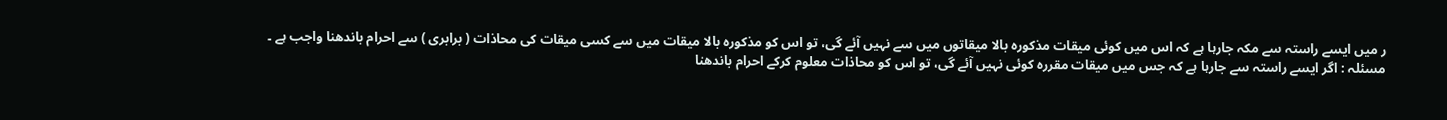ر میں ایسے راستہ سے مکہ جارہا ہے کہ اس میں کوئی میقات مذکورہ بالا میقاتوں میں سے نہیں آئے گی، تو اس کو مذکورہ بالا میقات میں سے کسی میقات کی محاذات ( برابری ) سے احرام باندھنا واجب ہے ۔
مسئلہ : اگر ایسے راستہ سے جارہا ہے کہ جس میں میقات مقررہ کوئی نہیں آئے گی، تو اس کو محاذات معلوم کرکے احرام باندھنا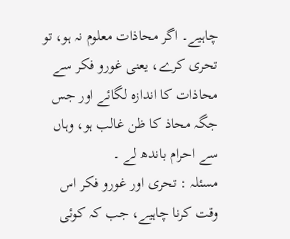چاہیے۔ اگر محاذات معلوم نہ ہو، تو تحری کرے، یعنی غورو فکر سے محاذات کا اندازہ لگائے اور جس جگہ محاذ کا ظن غالب ہو، وہاں سے احرام باندھ لے ۔
مسئلہ : تحری اور غورو فکر اس وقت کرنا چاہیے، جب کہ کوئی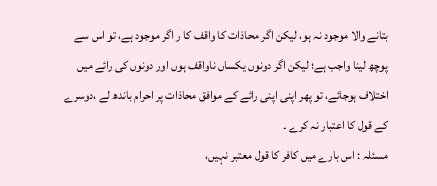بتانے والا موجود نہ ہو، لیکن اگر محاذات کا واقف کا ر اگر موجود ہے، تو اس سے پوچھ لینا واجب ہے؛ لیکن اگر دونوں یکساں ناواقف ہوں اور دونوں کی رائے میں اختلاف ہوجائے، تو پھر اپنی اپنی رائے کے موافق محاذات پر احرام باندھ لے ،دوسرے کے قول کا اعتبار نہ کرے ۔
مسئلہ : اس بارے میں کافر کا قول معتبر نہیں،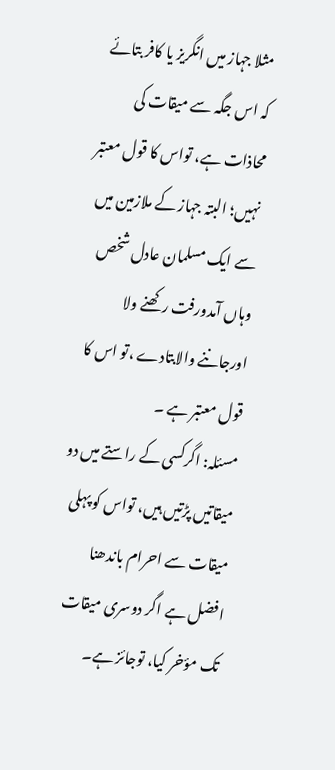مثلا جہاز میں انگریز یا کافر بتائے کہ اس جگہ سے میقات کی محاذات ہے، تواس کا قول معتبر نہیں؛ البتہ جہاز کے ملازمین میں سے ایک مسلمان عادل شخص وہاں آمدورفت رکھنے ولا اورجاننے والابتادے ،تو اس کا قول معتبر ہے ۔
مسئلہ: اگرکسی کے راستے میں دو میقاتیں پڑتیں ہیں، تواس کو پہلی میقات سے احرام باندھنا افضل ہے اگر دوسری میقات تک مؤخر کیا، توجائز ہے۔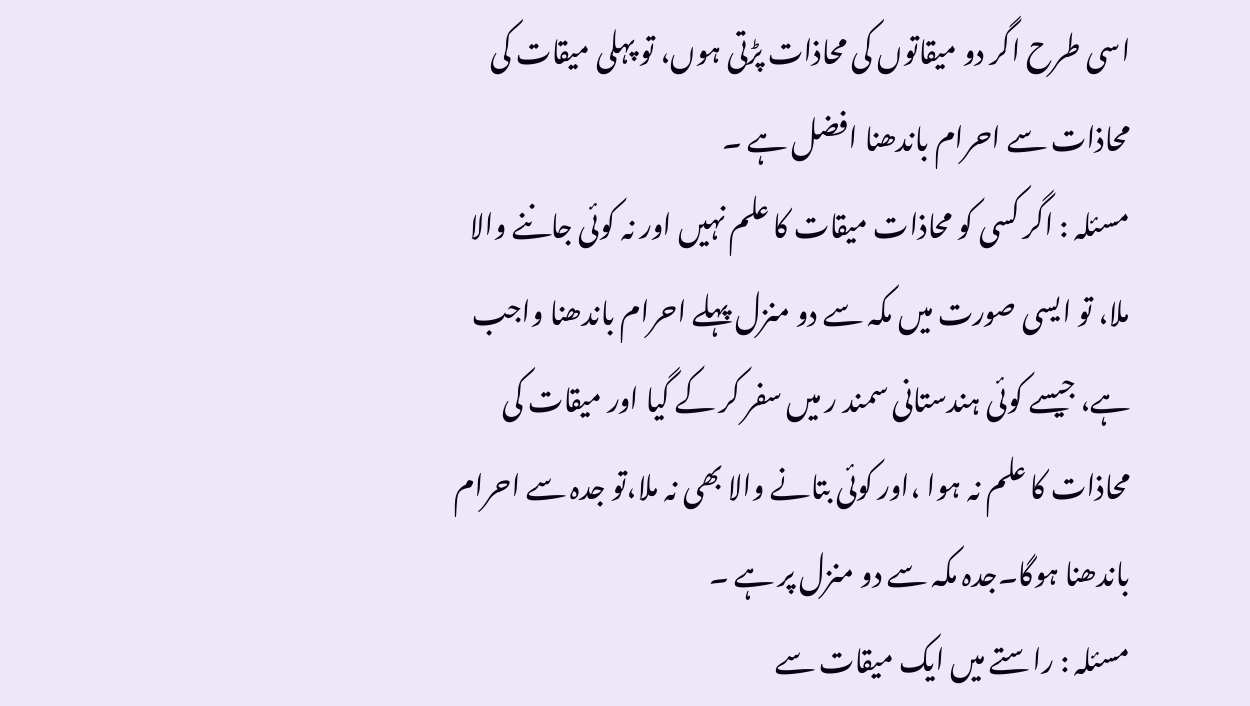اسی طرح اگر دو میقاتوں کی محاذات پڑتی ہوں، تو پہلی میقات کی محاذات سے احرام باندھنا افضل ہے ۔
مسئلہ : اگر کسی کو محاذات میقات کا علم نہیں اور نہ کوئی جاننے والا ملا، تو ایسی صورت میں مکہ سے دو منزل پہلے احرام باندھنا واجب ہے، جیسے کوئی ہندستانی سمند ر میں سفر کر کے گیا اور میقات کی محاذات کا علم نہ ہوا ،اور کوئی بتانے والا بھی نہ ملا،تو جدہ سے احرام باندھنا ہوگا۔جدہ مکہ سے دو منزل پر ہے ۔
مسئلہ : راستے میں ایک میقات سے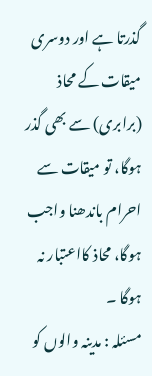گذرتا ہے اور دوسری میقات کے محاذ (برابری) سے بھی گذر ہوگا، تو میقات سے احرام باندھنا واجب ہوگا، محاذ کااعتبار نہ ہوگا ۔
مسئلہ : مدینہ والوں کو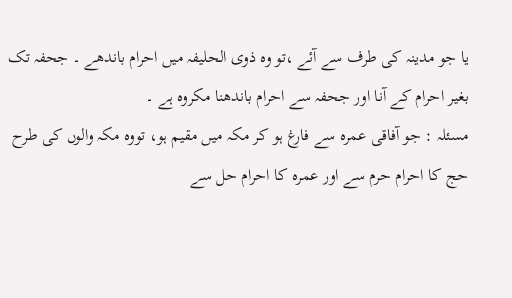یا جو مدینہ کی طرف سے آئے ،تو وہ ذوی الحلیفہ میں احرام باندھے ۔ جحفہ تک بغیر احرام کے آنا اور جحفہ سے احرام باندھنا مکروہ ہے ۔
مسئلہ : جو آفاقی عمرہ سے فارغ ہو کر مکہ میں مقیم ہو، تووہ مکہ والوں کی طرح حج کا احرام حرم سے اور عمرہ کا احرام حل سے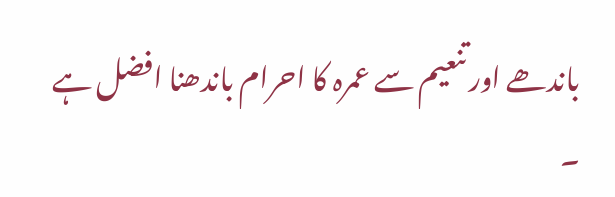باندھے اور تنعیم سے عمرہ کا احرام باندھنا افضل ہے ۔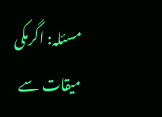مسئلہ: اگرمکی میقات سے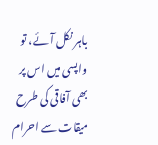باہر نکل آئے، تو واپسی میں اس پر بھی آفاقی کی طرح میقات سے احرام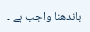باندھنا واجب ہے ۔